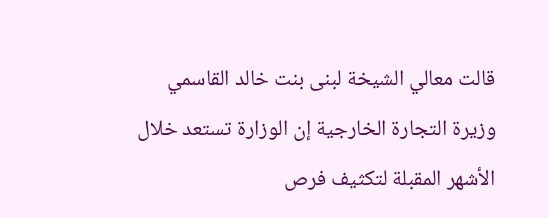قالت معالي الشيخة لبنى بنت خالد القاسمي وزيرة التجارة الخارجية إن الوزارة تستعد خلال الأشهر المقبلة لتكثيف فرص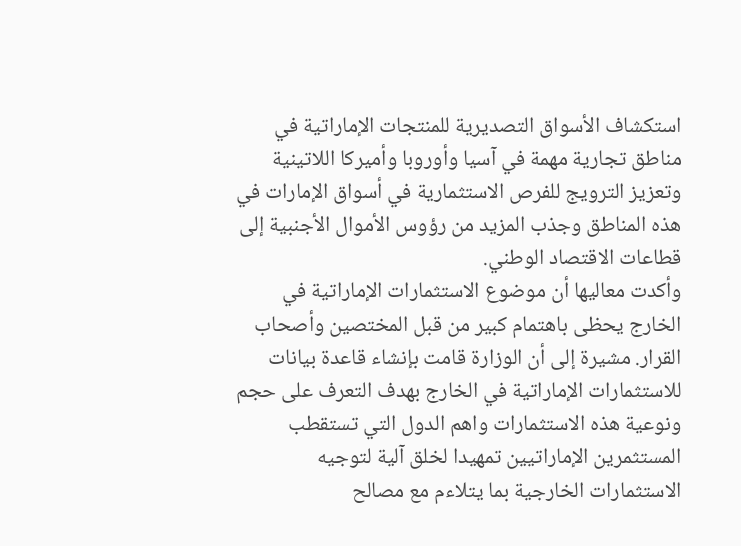استكشاف الأسواق التصديرية للمنتجات الإماراتية في مناطق تجارية مهمة في آسيا وأوروبا وأميركا اللاتينية وتعزيز الترويج للفرص الاستثمارية في أسواق الإمارات في هذه المناطق وجذب المزيد من رؤوس الأموال الأجنبية إلى قطاعات الاقتصاد الوطني.
وأكدت معاليها أن موضوع الاستثمارات الإماراتية في الخارج يحظى باهتمام كبير من قبل المختصين وأصحاب القرار. مشيرة إلى أن الوزارة قامت بإنشاء قاعدة بيانات للاستثمارات الإماراتية في الخارج بهدف التعرف على حجم ونوعية هذه الاستثمارات واهم الدول التي تستقطب المستثمرين الإماراتيين تمهيدا لخلق آلية لتوجيه الاستثمارات الخارجية بما يتلاءم مع مصالح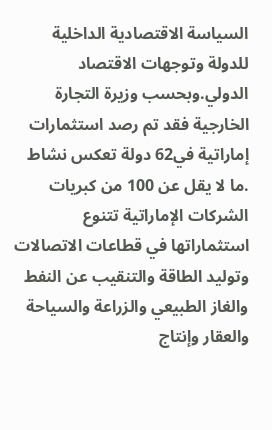السياسة الاقتصادية الداخلية للدولة وتوجهات الاقتصاد الدولي.وبحسب وزيرة التجارة الخارجية فقد تم رصد استثمارات إماراتية في62 دولة تعكس نشاط .ما لا يقل عن 100 من كبريات الشركات الإماراتية تتنوع استثماراتها في قطاعات الاتصالات وتوليد الطاقة والتنقيب عن النفط والغاز الطبيعي والزراعة والسياحة والعقار وإنتاج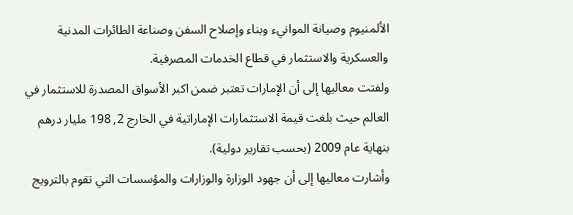الألمنيوم وصيانة الموانيء وبناء وإصلاح السفن وصناعة الطائرات المدنية والعسكرية والاستثمار في قطاع الخدمات المصرفية.
ولفتت معاليها إلى أن الإمارات تعتبر ضمن اكبر الأسواق المصدرة للاستثمار في العالم حيث بلغت قيمة الاستثمارات الإماراتية في الخارج 2, 198 مليار درهم بنهاية عام 2009 (بحسب تقارير دولية).
وأشارت معاليها إلى أن جهود الوزارة والوزارات والمؤسسات التي تقوم بالترويج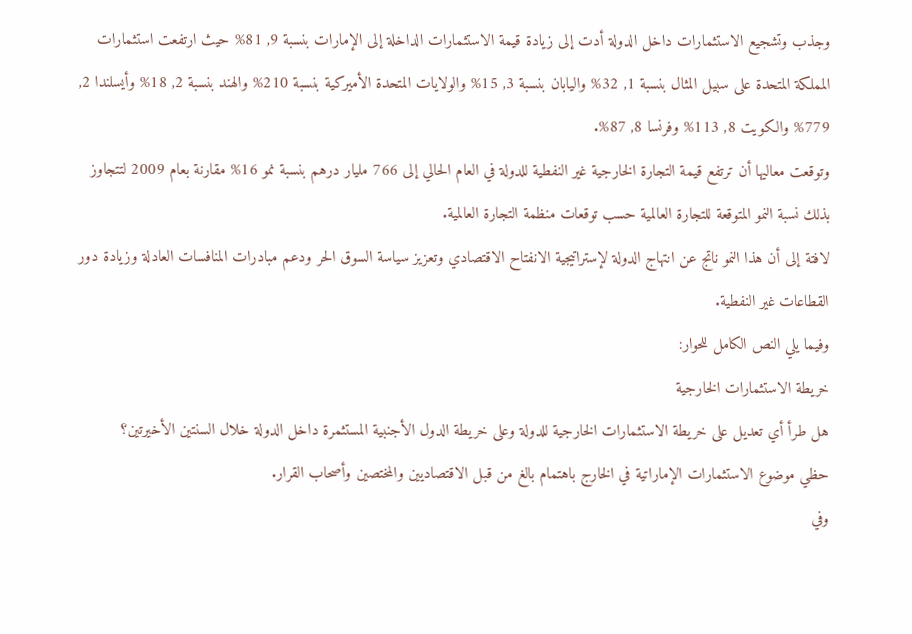وجذب وتشجيع الاستثمارات داخل الدولة أدت إلى زيادة قيمة الاستثمارات الداخلة إلى الإمارات بنسبة 9, 81% حيث ارتفعت استثمارات المملكة المتحدة على سبيل المثال بنسبة 1, 32% واليابان بنسبة 3, 15% والولايات المتحدة الأميركية بنسبة 210% والهند بنسبة 2, 18% وأيسلندا 2, 779% والكويت 8, 113% وفرنسا 8, 87%.
وتوقعت معاليها أن ترتفع قيمة التجارة الخارجية غير النفطية للدولة في العام الحالي إلى 766 مليار درهم بنسبة نمو 16% مقارنة بعام 2009 لتتجاوز بذلك نسبة النمو المتوقعة للتجارة العالمية حسب توقعات منظمة التجارة العالمية.
لافتة إلى أن هذا النمو ناتج عن انتهاج الدولة لإستراتيجية الانفتاح الاقتصادي وتعزيز سياسة السوق الحر ودعم مبادرات المنافسات العادلة وزيادة دور القطاعات غير النفطية.
وفيما يلي النص الكامل للحوار:
خريطة الاستثمارات الخارجية
هل طرأ أي تعديل على خريطة الاستثمارات الخارجية للدولة وعلى خريطة الدول الأجنبية المستثمرة داخل الدولة خلال السنتين الأخيرتين؟
حظي موضوع الاستثمارات الإماراتية في الخارج باهتمام بالغ من قبل الاقتصاديين والمختصين وأصحاب القرار.
وفي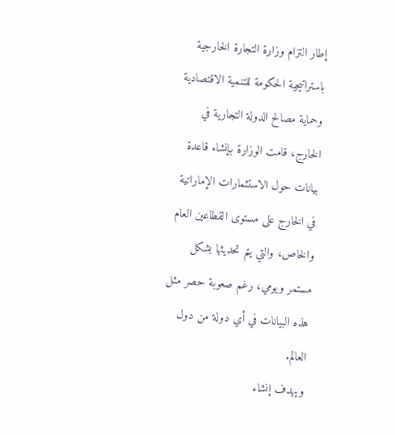إطار التزام وزارة التجارة الخارجية باستراتيجية الحكومة للتنمية الاقتصادية وحماية مصالح الدولة التجارية في الخارج، قامت الوزارة بإنشاء قاعدة بيانات حول الاستثمارات الإماراتية في الخارج على مستوى القطاعين العام والخاص، والتي يتم تحديثها بشكل مستمر ويومي، رغم صعوبة حصر مثل هذه البيانات في أي دولة من دول العالم.
ويهدف إنشاء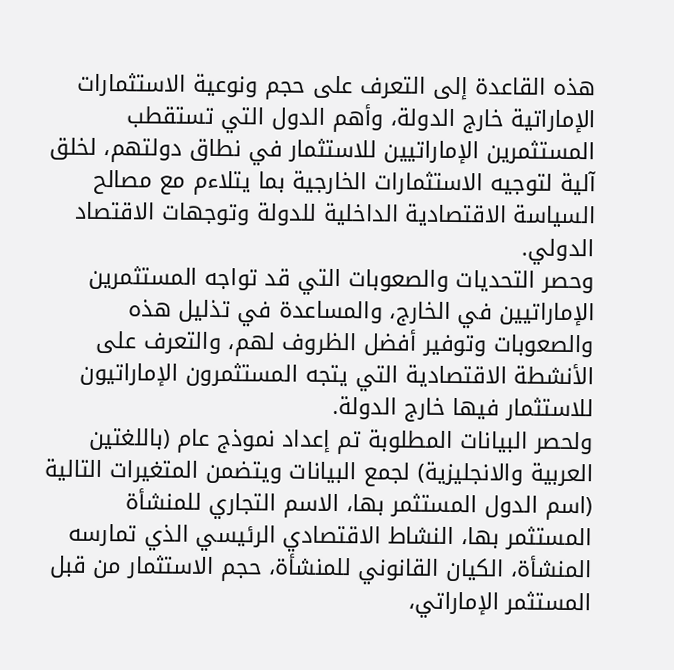هذه القاعدة إلى التعرف على حجم ونوعية الاستثمارات الإماراتية خارج الدولة، وأهم الدول التي تستقطب المستثمرين الإماراتيين للاستثمار في نطاق دولتهم، لخلق آلية لتوجيه الاستثمارات الخارجية بما يتلاءم مع مصالح السياسة الاقتصادية الداخلية للدولة وتوجهات الاقتصاد الدولي.
وحصر التحديات والصعوبات التي قد تواجه المستثمرين الإماراتيين في الخارج، والمساعدة في تذليل هذه والصعوبات وتوفير أفضل الظروف لهم، والتعرف على الأنشطة الاقتصادية التي يتجه المستثمرون الإماراتيون للاستثمار فيها خارج الدولة.
ولحصر البيانات المطلوبة تم إعداد نموذج عام (باللغتين العربية والانجليزية) لجمع البيانات ويتضمن المتغيرات التالية (اسم الدول المستثمر بها، الاسم التجاري للمنشأة المستثمر بها، النشاط الاقتصادي الرئيسي الذي تمارسه المنشأة، الكيان القانوني للمنشأة، حجم الاستثمار من قبل المستثمر الإماراتي،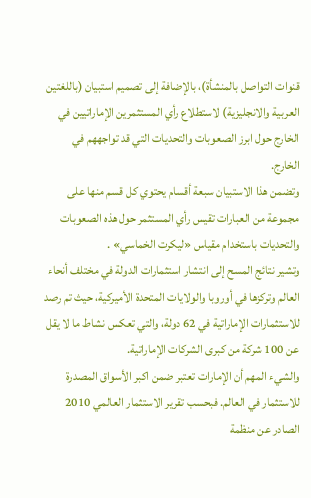قنوات التواصل بالمنشأة)، بالإضافة إلى تصميم استبيان (باللغتين العربية والانجليزية) لاستطلاع رأي المستثمرين الإماراتيين في الخارج حول ابرز الصعوبات والتحديات التي قد تواجههم في الخارج.
وتضمن هذا الاستبيان سبعة أقسام يحتوي كل قسم منها على مجموعة من العبارات تقيس رأي المستثمر حول هذه الصعوبات والتحديات باستخدام مقياس «ليكرت الخماسي» .
وتشير نتائج المسح إلى انتشار استثمارات الدولة في مختلف أنحاء العالم وتركزها في أوروبا والولايات المتحدة الأميركية، حيث تم رصد للاستثمارات الإماراتية في 62 دولة، والتي تعكس نشاط ما لا يقل عن 100 شركة من كبرى الشركات الإماراتية.
والشيء المهم أن الإمارات تعتبر ضمن اكبر الأسواق المصدرة للاستثمار في العالم. فبحسب تقرير الاستثمار العالمي 2010 الصادر عن منظمة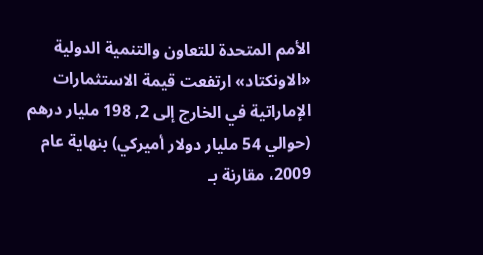الأمم المتحدة للتعاون والتنمية الدولية «الاونكتاد» ارتفعت قيمة الاستثمارات الإماراتية في الخارج إلى 2, 198 مليار درهم (حوالي 54 مليار دولار أميركي) بنهاية عام 2009، مقارنة بـ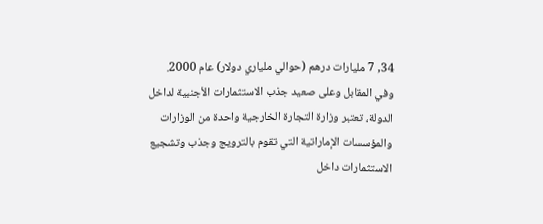34, 7 مليارات درهم (حوالي ملياري دولار) عام 2000.
وفي المقابل وعلى صعيد جذب الاستثمارات الأجنبية لداخل الدولة، تعتبر وزارة التجارة الخارجية واحدة من الوزارات والمؤسسات الإماراتية التي تقوم بالترويج وجذب وتشجيع الاستثمارات داخل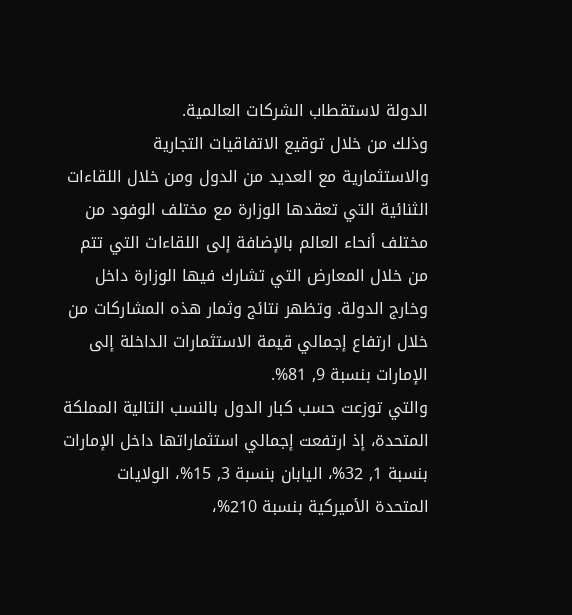الدولة لاستقطاب الشركات العالمية.
وذلك من خلال توقيع الاتفاقيات التجارية والاستثمارية مع العديد من الدول ومن خلال اللقاءات الثنائية التي تعقدها الوزارة مع مختلف الوفود من مختلف أنحاء العالم بالإضافة إلى اللقاءات التي تتم من خلال المعارض التي تشارك فيها الوزارة داخل وخارج الدولة. وتظهر نتائج وثمار هذه المشاركات من خلال ارتفاع إجمالي قيمة الاستثمارات الداخلة إلى الإمارات بنسبة 9, 81%.
والتي توزعت حسب كبار الدول بالنسب التالية المملكة المتحدة، إذ ارتفعت إجمالي استثماراتها داخل الإمارات بنسبة 1, 32%، اليابان بنسبة 3, 15%، الولايات المتحدة الأميركية بنسبة 210%،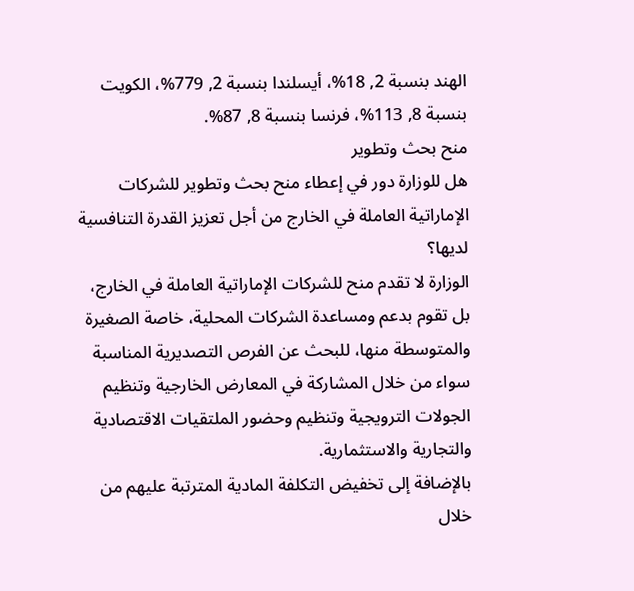الهند بنسبة 2, 18%، أيسلندا بنسبة 2, 779%، الكويت بنسبة 8, 113%، فرنسا بنسبة 8, 87%.
منح بحث وتطوير
هل للوزارة دور في إعطاء منح بحث وتطوير للشركات الإماراتية العاملة في الخارج من أجل تعزيز القدرة التنافسية لديها؟
الوزارة لا تقدم منح للشركات الإماراتية العاملة في الخارج، بل تقوم بدعم ومساعدة الشركات المحلية، خاصة الصغيرة والمتوسطة منها، للبحث عن الفرص التصديرية المناسبة سواء من خلال المشاركة في المعارض الخارجية وتنظيم الجولات الترويجية وتنظيم وحضور الملتقيات الاقتصادية والتجارية والاستثمارية.
بالإضافة إلى تخفيض التكلفة المادية المترتبة عليهم من خلال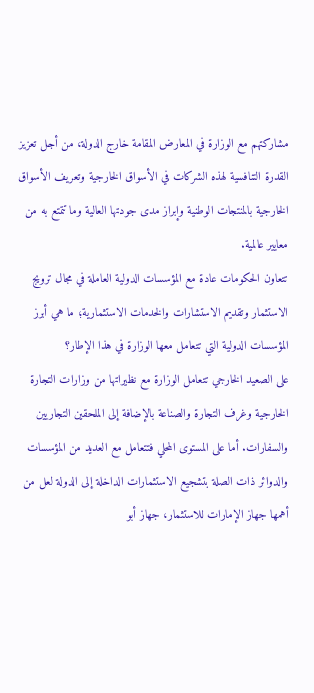مشاركتهم مع الوزارة في المعارض المقامة خارج الدولة، من أجل تعزيز القدرة التنافسية لهذه الشركات في الأسواق الخارجية وتعريف الأسواق الخارجية بالمنتجات الوطنية وإبراز مدى جودتها العالية وما تتمتع به من معايير عالمية.
تتعاون الحكومات عادة مع المؤسسات الدولية العاملة في مجال ترويج الاستثمار وتقديم الاستشارات والخدمات الاستثمارية؛ ما هي أبرز المؤسسات الدولية التي تتعامل معها الوزارة في هذا الإطار؟
على الصعيد الخارجي تتعامل الوزارة مع نظيراتها من وزارات التجارة الخارجية وغرف التجارة والصناعة بالإضافة إلى الملحقين التجاريين والسفارات. أما على المستوى المحلي فتتعامل مع العديد من المؤسسات والدوائر ذات الصلة بتشجيع الاستثمارات الداخلة إلى الدولة لعل من أهمها جهاز الإمارات للاستثمار، جهاز أبو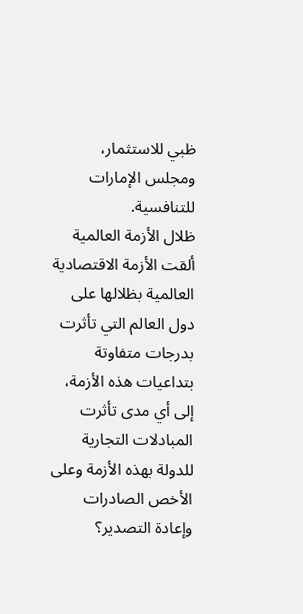ظبي للاستثمار، ومجلس الإمارات للتنافسية.
ظلال الأزمة العالمية
ألقت الأزمة الاقتصادية العالمية بظلالها على دول العالم التي تأثرت بدرجات متفاوتة بتداعيات هذه الأزمة، إلى أي مدى تأثرت المبادلات التجارية للدولة بهذه الأزمة وعلى الأخص الصادرات وإعادة التصدير؟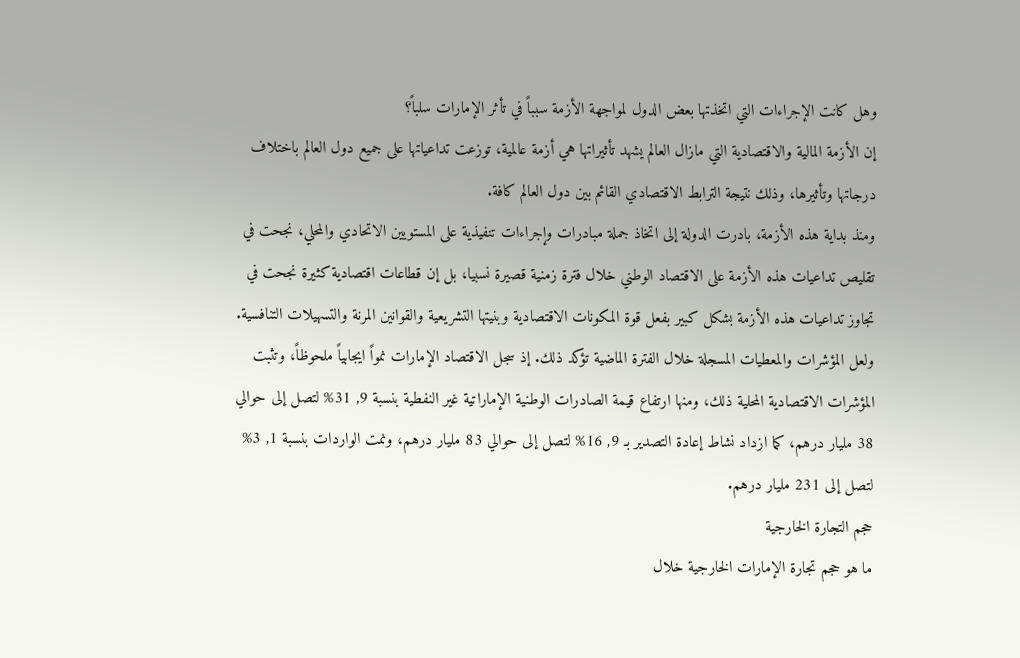وهل كانت الإجراءات التي اتخذتها بعض الدول لمواجهة الأزمة سبباً في تأثر الإمارات سلباً؟
إن الأزمة المالية والاقتصادية التي مازال العالم يشهد تأثيراتها هي أزمة عالمية، توزعت تداعياتها على جميع دول العالم باختلاف درجاتها وتأثيرها، وذلك نتيجة الترابط الاقتصادي القائم بين دول العالم كافة.
ومنذ بداية هذه الأزمة، بادرت الدولة إلى اتخاذ جملة مبادرات وإجراءات تنفيذية على المستويين الاتحادي والمحلي، نجحت في تقليص تداعيات هذه الأزمة على الاقتصاد الوطني خلال فترة زمنية قصيرة نسبيا، بل إن قطاعات اقتصادية كثيرة نجحت في تجاوز تداعيات هذه الأزمة بشكل كبير بفعل قوة المكونات الاقتصادية وبنيتها التشريعية والقوانين المرنة والتسهيلات التنافسية.
ولعل المؤشرات والمعطيات المسجلة خلال الفترة الماضية تؤكد ذلك. إذ سجل الاقتصاد الإمارات نمواً ايجابياً ملحوظاً، وتثبت المؤشرات الاقتصادية المحلية ذلك، ومنها ارتفاع قيمة الصادرات الوطنية الإماراتية غير النفطية بنسبة 9, 31% لتصل إلى حوالي 38 مليار درهم، كما ازداد نشاط إعادة التصدير بـ 9, 16% لتصل إلى حوالي 83 مليار درهم، ونمت الواردات بنسبة 1, 3% لتصل إلى 231 مليار درهم.
حجم التجارة الخارجية
ما هو حجم تجارة الإمارات الخارجية خلال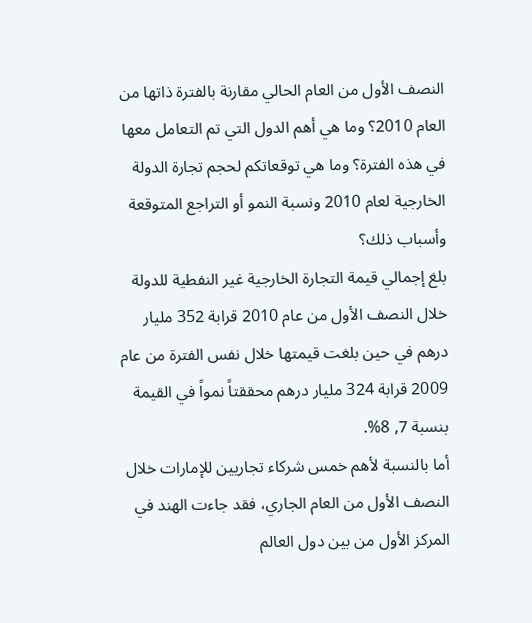النصف الأول من العام الحالي مقارنة بالفترة ذاتها من العام 2010؟ وما هي أهم الدول التي تم التعامل معها في هذه الفترة؟ وما هي توقعاتكم لحجم تجارة الدولة الخارجية لعام 2010 ونسبة النمو أو التراجع المتوقعة وأسباب ذلك؟
بلغ إجمالي قيمة التجارة الخارجية غير النفطية للدولة خلال النصف الأول من عام 2010 قرابة 352 مليار درهم في حين بلغت قيمتها خلال نفس الفترة من عام 2009 قرابة 324 مليار درهم محققتاً نمواً في القيمة بنسبة 7, 8%.
أما بالنسبة لأهم خمس شركاء تجاريين للإمارات خلال النصف الأول من العام الجاري، فقد جاءت الهند في المركز الأول من بين دول العالم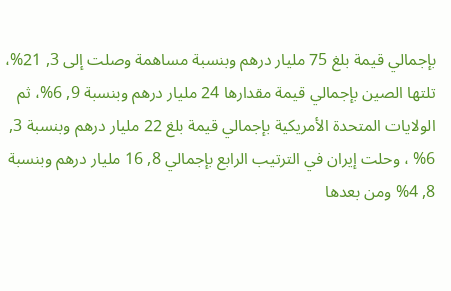بإجمالي قيمة بلغ 75 مليار درهم وبنسبة مساهمة وصلت إلى 3, 21%، تلتها الصين بإجمالي قيمة مقدارها 24 مليار درهم وبنسبة 9, 6%، ثم الولايات المتحدة الأمريكية بإجمالي قيمة بلغ 22 مليار درهم وبنسبة 3, 6% ، وحلت إيران في الترتيب الرابع بإجمالي 8, 16 مليار درهم وبنسبة 8, 4% ومن بعدها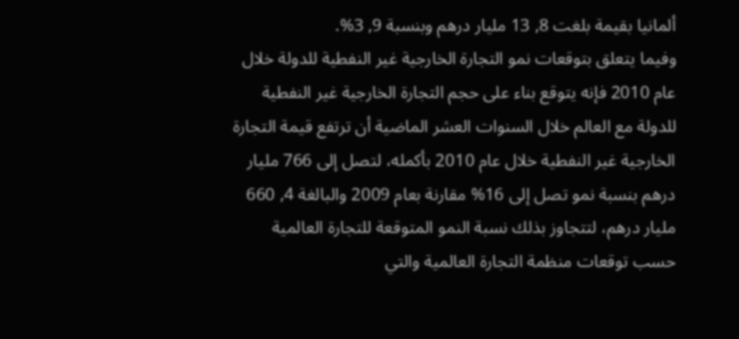ألمانيا بقيمة بلغت 8, 13 مليار درهم وبنسبة 9, 3%.
وفيما يتعلق بتوقعات نمو التجارة الخارجية غير النفطية للدولة خلال عام 2010 فإنه يتوقع بناء على حجم التجارة الخارجية غير النفطية للدولة مع العالم خلال السنوات العشر الماضية أن ترتفع قيمة التجارة الخارجية غير النفطية خلال عام 2010 بأكمله، لتصل إلى 766 مليار درهم بنسبة نمو تصل إلى 16% مقارنة بعام 2009 والبالغة 4, 660 مليار درهم، لتتجاوز بذلك نسبة النمو المتوقعة للتجارة العالمية حسب توقعات منظمة التجارة العالمية والتي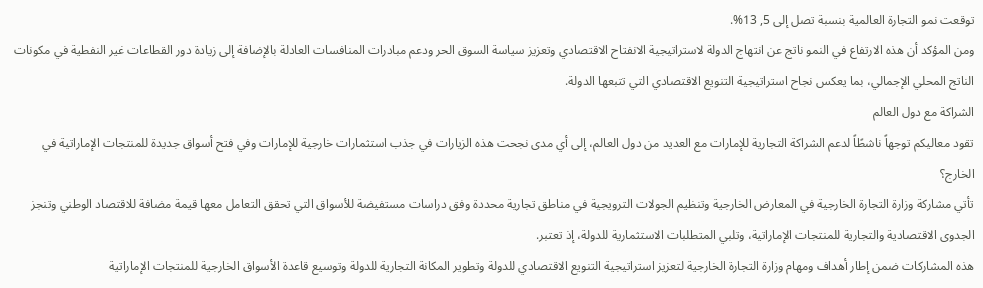توقعت نمو التجارة العالمية بنسبة تصل إلى 5, 13%.
ومن المؤكد أن هذه الارتفاع في النمو ناتج عن انتهاج الدولة لاستراتيجية الانفتاح الاقتصادي وتعزيز سياسة السوق الحر ودعم مبادرات المنافسات العادلة بالإضافة إلى زيادة دور القطاعات غير النفطية في مكونات الناتج المحلي الإجمالي، بما يعكس نجاح استراتيجية التنويع الاقتصادي التي تتبعها الدولة.
الشراكة مع دول العالم
تقود معاليكم توجهاً ناشطًاً لدعم الشراكة التجارية للإمارات مع العديد من دول العالم، إلى أي مدى نجحت هذه الزيارات في جذب استثمارات خارجية للإمارات وفي فتح أسواق جديدة للمنتجات الإماراتية في الخارج؟
تأتي مشاركة وزارة التجارة الخارجية في المعارض الخارجية وتنظيم الجولات الترويجية في مناطق تجارية محددة وفق دراسات مستفيضة للأسواق التي تحقق التعامل معها قيمة مضافة للاقتصاد الوطني وتنجز الجدوى الاقتصادية والتجارية للمنتجات الإماراتية، وتلبي المتطلبات الاستثمارية للدولة، إذ تعتبر.
هذه المشاركات ضمن إطار أهداف ومهام وزارة التجارة الخارجية لتعزيز استراتيجية التنويع الاقتصادي للدولة وتطوير المكانة التجارية للدولة وتوسيع قاعدة الأسواق الخارجية للمنتجات الإماراتية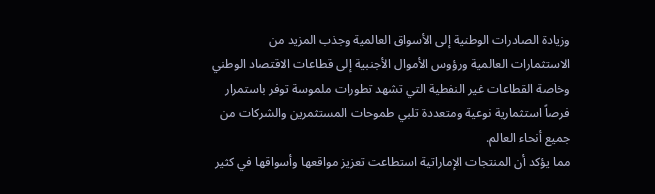وزيادة الصادرات الوطنية إلى الأسواق العالمية وجذب المزيد من الاستثمارات العالمية ورؤوس الأموال الأجنبية إلى قطاعات الاقتصاد الوطني وخاصة القطاعات غير النفطية التي تشهد تطورات ملموسة توفر باستمرار فرصاً استثمارية نوعية ومتعددة تلبي طموحات المستثمرين والشركات من جميع أنحاء العالم.
مما يؤكد أن المنتجات الإماراتية استطاعت تعزيز مواقعها وأسواقها في كثير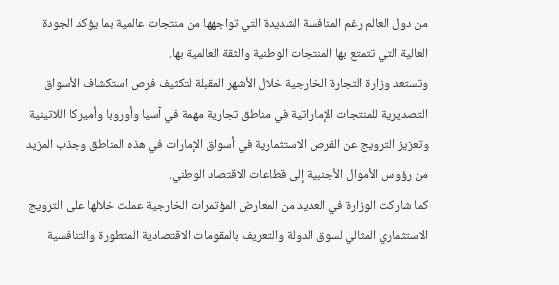من دول العالم رغم المنافسة الشديدة التي تواجهها من منتجات عالمية بما يؤكد الجودة العالية التي تتمتع بها المنتجات الوطنية والثقة العالمية بها.
وتستعد وزارة التجارة الخارجية خلال الأشهر المقبلة لتكثيف فرص استكشاف الأسواق التصديرية للمنتجات الإماراتية في مناطق تجارية مهمة في آسيا وأوروبا وأميركا اللاتينية وتعزيز الترويج عن الفرص الاستثمارية في أسواق الإمارات في هذه المناطق وجذب المزيد من رؤوس الأموال الأجنبية إلى قطاعات الاقتصاد الوطني.
كما شاركت الوزارة في العديد من المعارض المؤتمرات الخارجية عملت خلالها على الترويج الاستثماري المثالي لسوق الدولة والتعريف بالمقومات الاقتصادية المتطورة والتنافسية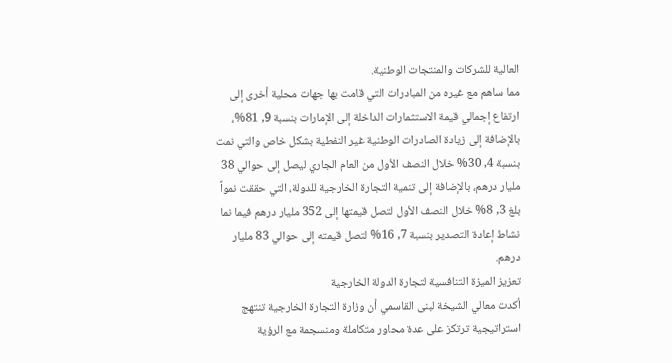العالية للشركات والمنتجات الوطنية.
مما ساهم مع غيره من المبادرات التي قامت بها جهات محلية أخرى إلى ارتفاع إجمالي قيمة الاستثمارات الداخلة إلى الإمارات بنسبة 9, 81%، بالإضافة إلى زيادة الصادرات الوطنية غير النفطية بشكل خاص والتي نمت بنسبة 4, 30% خلال النصف الأول من العام الجاري ليصل إلى حوالي 38 مليار درهم، بالإضافة إلى تنمية التجارة الخارجية للدولة، التي حققت نمواً بلغ 3, 8% خلال النصف الأول لتصل قيمتها إلى 352 مليار درهم فيما نما نشاط إعادة التصدير بنسبة 7, 16% لتصل قيمته إلى حوالي 83 مليار درهم.
تعزيز الميزة التنافسية لتجارة الدولة الخارجية
أكدت معالي الشيخة لبنى القاسمي أن وزارة التجارة الخارجية تنتهج استراتيجية ترتكز على عدة محاور متكاملة ومنسجمة مع الرؤية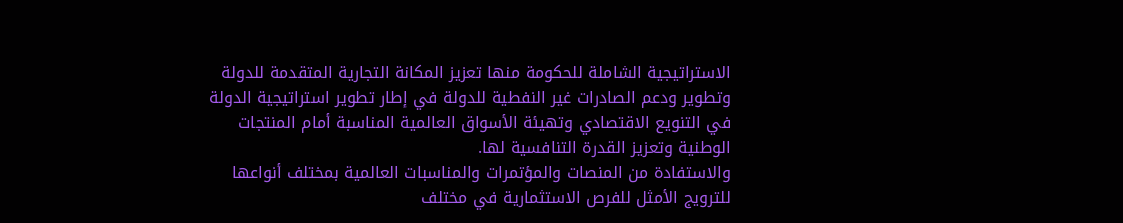الاستراتيجية الشاملة للحكومة منها تعزيز المكانة التجارية المتقدمة للدولة وتطوير ودعم الصادرات غير النفطية للدولة في إطار تطوير استراتيجية الدولة في التنويع الاقتصادي وتهيئة الأسواق العالمية المناسبة أمام المنتجات الوطنية وتعزيز القدرة التنافسية لها.
والاستفادة من المنصات والمؤتمرات والمناسبات العالمية بمختلف أنواعها للترويج الأمثل للفرص الاستثمارية في مختلف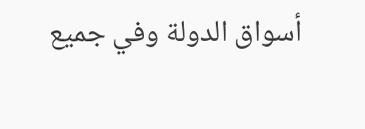أسواق الدولة وفي جميع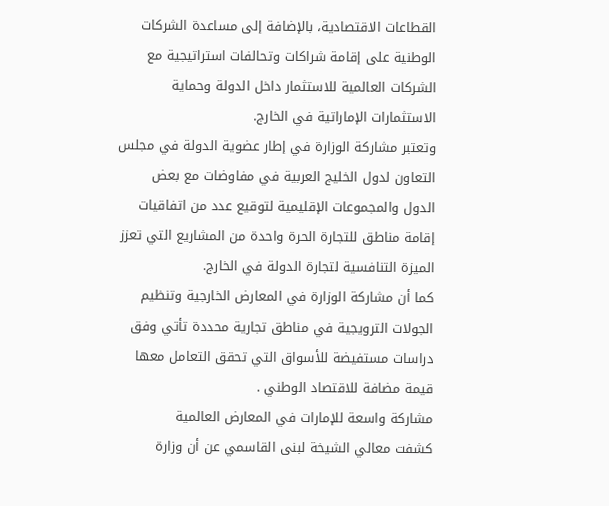القطاعات الاقتصادية، بالإضافة إلى مساعدة الشركات الوطنية على إقامة شراكات وتحالفات استراتيجية مع الشركات العالمية للاستثمار داخل الدولة وحماية الاستثمارات الإماراتية في الخارج.
وتعتبر مشاركة الوزارة في إطار عضوية الدولة في مجلس التعاون لدول الخليج العربية في مفاوضات مع بعض الدول والمجموعات الإقليمية لتوقيع عدد من اتفاقيات إقامة مناطق للتجارة الحرة واحدة من المشاريع التي تعزز الميزة التنافسية لتجارة الدولة في الخارج.
كما أن مشاركة الوزارة في المعارض الخارجية وتنظيم الجولات الترويجية في مناطق تجارية محددة تأتي وفق دراسات مستفيضة للأسواق التي تحقق التعامل معها قيمة مضافة للاقتصاد الوطني .
مشاركة واسعة للإمارات في المعارض العالمية
كشفت معالي الشيخة لبنى القاسمي عن أن وزارة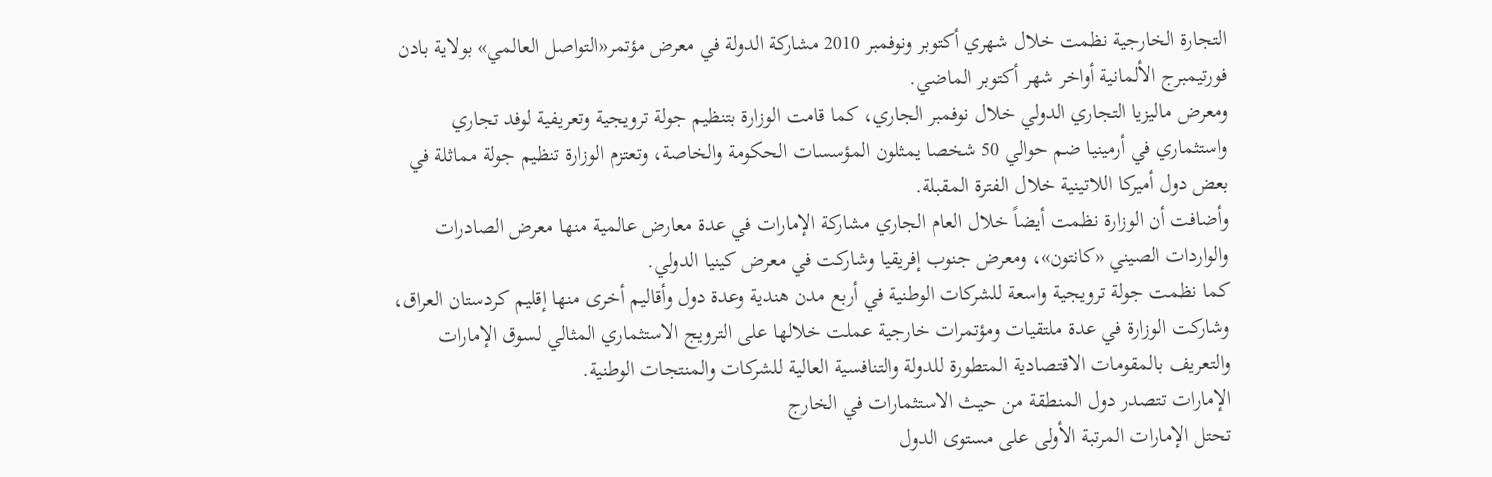التجارة الخارجية نظمت خلال شهري أكتوبر ونوفمبر 2010 مشاركة الدولة في معرض مؤتمر«التواصل العالمي» بولاية بادن فورتيمبرج الألمانية أواخر شهر أكتوبر الماضي.
ومعرض ماليزيا التجاري الدولي خلال نوفمبر الجاري، كما قامت الوزارة بتنظيم جولة ترويجية وتعريفية لوفد تجاري واستثماري في أرمينيا ضم حوالي 50 شخصا يمثلون المؤسسات الحكومة والخاصة، وتعتزم الوزارة تنظيم جولة مماثلة في بعض دول أميركا اللاتينية خلال الفترة المقبلة.
وأضافت أن الوزارة نظمت أيضاً خلال العام الجاري مشاركة الإمارات في عدة معارض عالمية منها معرض الصادرات والواردات الصيني «كانتون»، ومعرض جنوب إفريقيا وشاركت في معرض كينيا الدولي.
كما نظمت جولة ترويجية واسعة للشركات الوطنية في أربع مدن هندية وعدة دول وأقاليم أخرى منها إقليم كردستان العراق، وشاركت الوزارة في عدة ملتقيات ومؤتمرات خارجية عملت خلالها على الترويج الاستثماري المثالي لسوق الإمارات والتعريف بالمقومات الاقتصادية المتطورة للدولة والتنافسية العالية للشركات والمنتجات الوطنية.
الإمارات تتصدر دول المنطقة من حيث الاستثمارات في الخارج
تحتل الإمارات المرتبة الأولى على مستوى الدول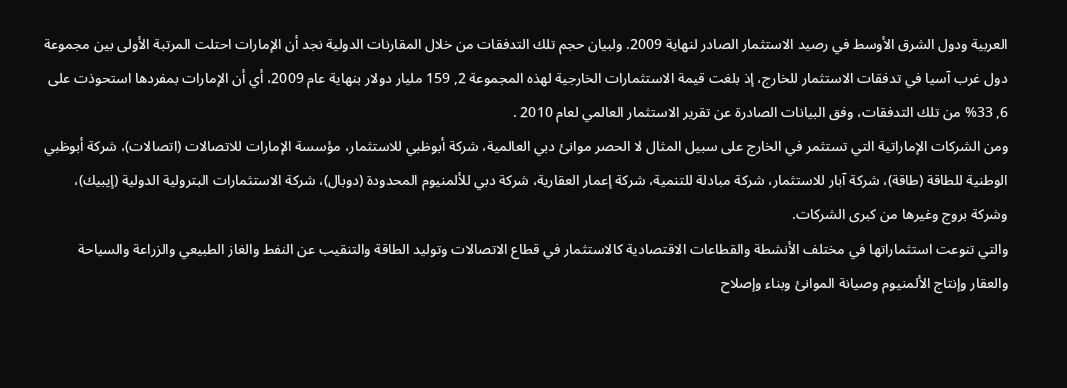العربية ودول الشرق الأوسط في رصيد الاستثمار الصادر لنهاية 2009. ولبيان حجم تلك التدفقات من خلال المقارنات الدولية نجد أن الإمارات احتلت المرتبة الأولى بين مجموعة دول غرب آسيا في تدفقات الاستثمار للخارج، إذ بلغت قيمة الاستثمارات الخارجية لهذه المجموعة 2, 159 مليار دولار بنهاية عام 2009، أي أن الإمارات بمفردها استحوذت على 6, 33% من تلك التدفقات، وفق البيانات الصادرة عن تقرير الاستثمار العالمي لعام 2010 .
ومن الشركات الإماراتية التي تستثمر في الخارج على سبيل المثال لا الحصر موانئ دبي العالمية، شركة أبوظبي للاستثمار، مؤسسة الإمارات للاتصالات (اتصالات)، شركة أبوظبي الوطنية للطاقة (طاقة)، شركة آبار للاستثمار، شركة مبادلة للتنمية، شركة إعمار العقارية، شركة دبي للألمنيوم المحدودة (دوبال)، شركة الاستثمارات البترولية الدولية (إيبيك)، وشركة بروج وغيرها من كبرى الشركات.
والتي تنوعت استثماراتها في مختلف الأنشطة والقطاعات الاقتصادية كالاستثمار في قطاع الاتصالات وتوليد الطاقة والتنقيب عن النفط والغاز الطبيعي والزراعة والسياحة والعقار وإنتاج الألمنيوم وصيانة الموانئ وبناء وإصلاح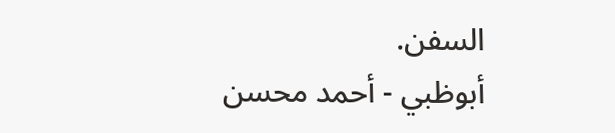السفن.
أبوظبي - أحمد محسن